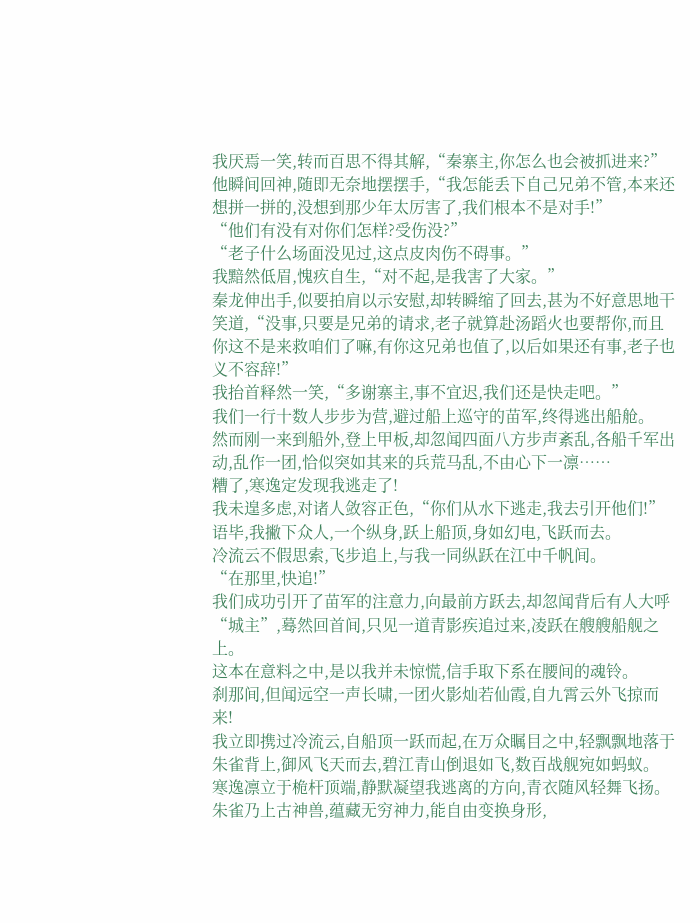我厌焉一笑,转而百思不得其解,“秦寨主,你怎么也会被抓进来?”
他瞬间回神,随即无奈地摆摆手,“我怎能丢下自己兄弟不管,本来还想拼一拼的,没想到那少年太厉害了,我们根本不是对手!”
“他们有没有对你们怎样?受伤没?”
“老子什么场面没见过,这点皮肉伤不碍事。”
我黯然低眉,愧疚自生,“对不起,是我害了大家。”
秦龙伸出手,似要拍肩以示安慰,却转瞬缩了回去,甚为不好意思地干笑道,“没事,只要是兄弟的请求,老子就算赴汤蹈火也要帮你,而且你这不是来救咱们了嘛,有你这兄弟也值了,以后如果还有事,老子也义不容辞!”
我抬首释然一笑,“多谢寨主,事不宜迟,我们还是快走吧。”
我们一行十数人步步为营,避过船上巡守的苗军,终得逃出船舱。
然而刚一来到船外,登上甲板,却忽闻四面八方步声紊乱,各船千军出动,乱作一团,恰似突如其来的兵荒马乱,不由心下一凛……
糟了,寒逸定发现我逃走了!
我未遑多虑,对诸人敛容正色,“你们从水下逃走,我去引开他们!”
语毕,我撇下众人,一个纵身,跃上船顶,身如幻电,飞跃而去。
冷流云不假思索,飞步追上,与我一同纵跃在江中千帆间。
“在那里,快追!”
我们成功引开了苗军的注意力,向最前方跃去,却忽闻背后有人大呼“城主”,蓦然回首间,只见一道青影疾追过来,凌跃在艘艘船舰之上。
这本在意料之中,是以我并未惊慌,信手取下系在腰间的魂铃。
刹那间,但闻远空一声长啸,一团火影灿若仙霞,自九霄云外飞掠而来!
我立即携过冷流云,自船顶一跃而起,在万众瞩目之中,轻飘飘地落于朱雀背上,御风飞天而去,碧江青山倒退如飞,数百战舰宛如蚂蚁。
寒逸凛立于桅杆顶端,静默凝望我逃离的方向,青衣随风轻舞飞扬。
朱雀乃上古神兽,蕴藏无穷神力,能自由变换身形,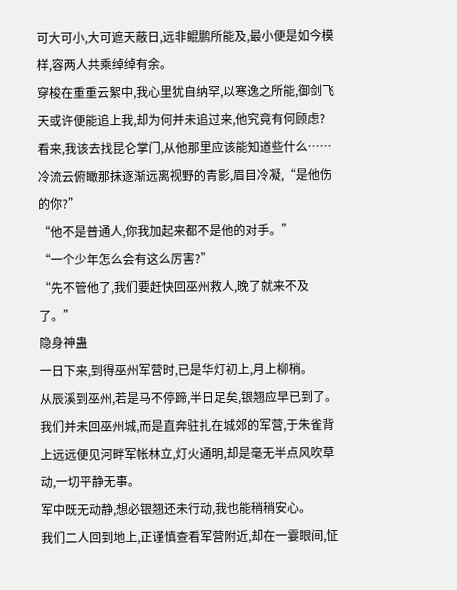可大可小,大可遮天蔽日,远非鲲鹏所能及,最小便是如今模样,容两人共乘绰绰有余。
穿梭在重重云絮中,我心里犹自纳罕,以寒逸之所能,御剑飞天或许便能追上我,却为何并未追过来,他究竟有何顾虑?
看来,我该去找昆仑掌门,从他那里应该能知道些什么……
冷流云俯瞰那抹逐渐远离视野的青影,眉目冷凝,“是他伤的你?”
“他不是普通人,你我加起来都不是他的对手。”
“一个少年怎么会有这么厉害?”
“先不管他了,我们要赶快回巫州救人,晚了就来不及了。”
隐身神蛊
一日下来,到得巫州军营时,已是华灯初上,月上柳梢。
从辰溪到巫州,若是马不停蹄,半日足矣,银翘应早已到了。
我们并未回巫州城,而是直奔驻扎在城郊的军营,于朱雀背上远远便见河畔军帐林立,灯火通明,却是毫无半点风吹草动,一切平静无事。
军中既无动静,想必银翘还未行动,我也能稍稍安心。
我们二人回到地上,正谨慎查看军营附近,却在一霎眼间,怔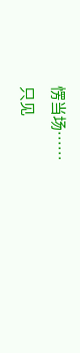愣当场……
只见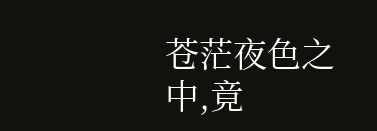苍茫夜色之中,竟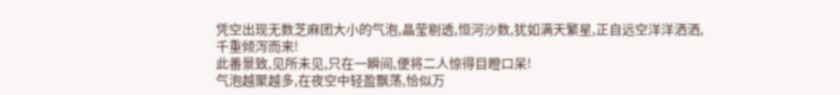凭空出现无数芝麻团大小的气泡,晶莹剔透,恒河沙数,犹如满天繁星,正自远空洋洋洒洒,千重倾泻而来!
此番景致,见所未见,只在一瞬间,便将二人惊得目瞪口呆!
气泡越聚越多,在夜空中轻盈飘荡,恰似万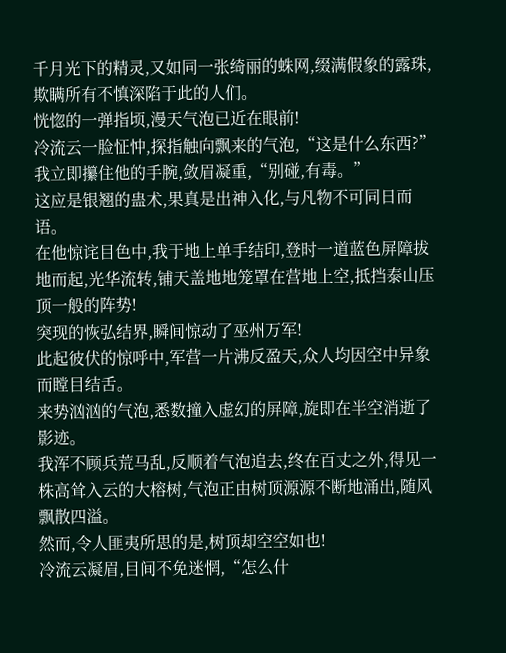千月光下的精灵,又如同一张绮丽的蛛网,缀满假象的露珠,欺瞒所有不慎深陷于此的人们。
恍惚的一弹指顷,漫天气泡已近在眼前!
冷流云一脸怔忡,探指触向飘来的气泡,“这是什么东西?”
我立即攥住他的手腕,敛眉凝重,“别碰,有毒。”
这应是银翘的蛊术,果真是出神入化,与凡物不可同日而语。
在他惊诧目色中,我于地上单手结印,登时一道蓝色屏障拔地而起,光华流转,铺天盖地地笼罩在营地上空,抵挡泰山压顶一般的阵势!
突现的恢弘结界,瞬间惊动了巫州万军!
此起彼伏的惊呼中,军营一片沸反盈天,众人均因空中异象而瞠目结舌。
来势汹汹的气泡,悉数撞入虚幻的屏障,旋即在半空消逝了影迹。
我浑不顾兵荒马乱,反顺着气泡追去,终在百丈之外,得见一株高耸入云的大榕树,气泡正由树顶源源不断地涌出,随风飘散四溢。
然而,令人匪夷所思的是,树顶却空空如也!
冷流云凝眉,目间不免迷惘,“怎么什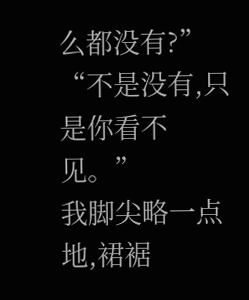么都没有?”
“不是没有,只是你看不见。”
我脚尖略一点地,裙裾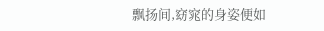飘扬间,窈窕的身姿便如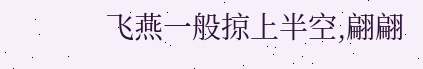飞燕一般掠上半空,翩翩